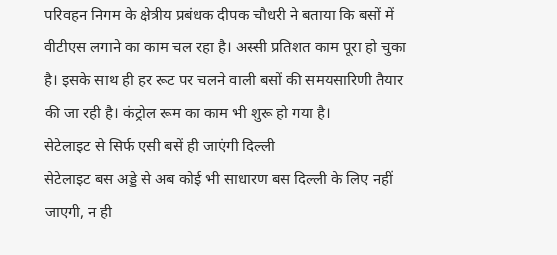परिवहन निगम के क्षेत्रीय प्रबंधक दीपक चौधरी ने बताया कि बसों में वीटीएस लगाने का काम चल रहा है। अस्सी प्रतिशत काम पूरा हो चुका है। इसके साथ ही हर रूट पर चलने वाली बसों की समयसारिणी तैयार की जा रही है। कंट्रोल रूम का काम भी शुरू हो गया है।
सेटेलाइट से सिर्फ एसी बसें ही जाएंगी दिल्ली
सेटेलाइट बस अड्डे से अब कोई भी साधारण बस दिल्ली के लिए नहीं जाएगी, न ही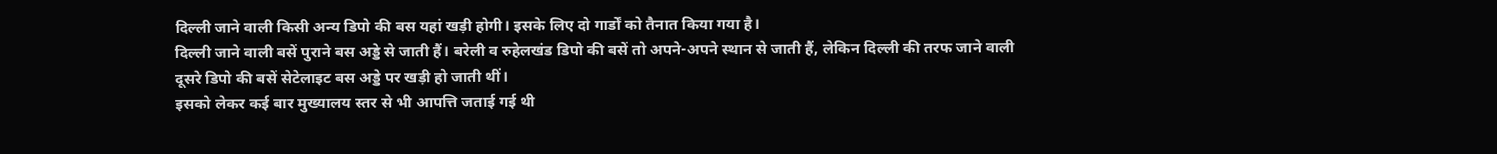दिल्ली जाने वाली किसी अन्य डिपो की बस यहां खड़ी होगी। इसके लिए दो गार्डों को तैनात किया गया है।
दिल्ली जाने वाली बसें पुराने बस अड्डे से जाती हैं। बरेली व रुहेलखंड डिपो की बसें तो अपने-अपने स्थान से जाती हैं, लेकिन दिल्ली की तरफ जाने वाली दूसरे डिपो की बसें सेटेलाइट बस अड्डे पर खड़ी हो जाती थीं।
इसको लेकर कई बार मुख्यालय स्तर से भी आपत्ति जताई गई थी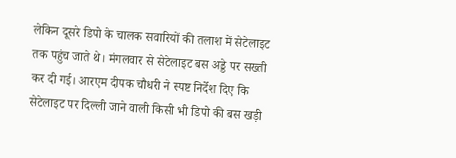लेकिन दूसरे डिपो के चालक सवारियों की तलाश में सेटेलाइट तक पहुंच जाते थे। मंगलवार से सेटेलाइट बस अड्डे पर सख्ती कर दी गई। आरएम दीपक चौधरी ने स्पष्ट निर्देश दिए कि सेटेलाइट पर दिल्ली जाने वाली किसी भी डिपो की बस खड़ी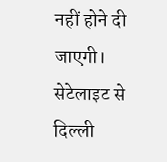नहीं होने दी जाएगी। सेटेलाइट से दिल्ली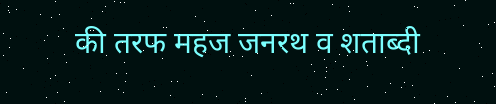की तरफ महज जनरथ व शताब्दी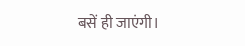बसें ही जाएंगी।